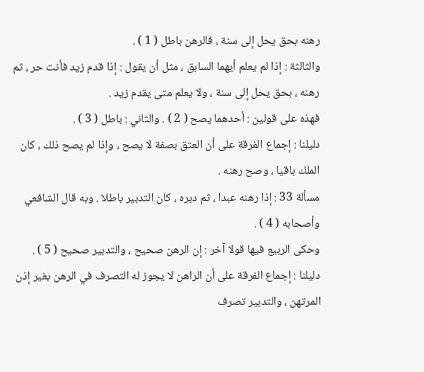رهنه بحق يحل إلى سنة ، فالرهن باطل ( 1 ) .
والثالثة : إذا لم يعلم أيهما السابق ، مثل أن يقول : إذا قدم زيد فأنت حر ، ثم
رهنه ، بحق يحل إلى سنة ، ولا يعلم متى يقدم زيد .
فهذه على قولين : أحدهما يصح ( 2 ) . والثاني : باطل ( 3 ) .
دليلنا : إجماع الفرقة على أن العتق بصفة لا يصح ، وإذا لم يصح ذلك ، كان
الملك باقيا ، وصح رهنه .
مسألة 33 : إذا رهنه عبدا ، ثم دبره ، كان التدبير باطلا . وبه قال الشافعي
وأصحابه ( 4 ) .
وحكى الربيع فيها قولا آخر : إن الرهن صحيح ، والتدبير صحيح ( 5 ) .
دليلنا : إجماع الفرقة على أن الراهن لا يجوز له التصرف في الرهن بغير إذن
المرتهن ، والتدبير تصرف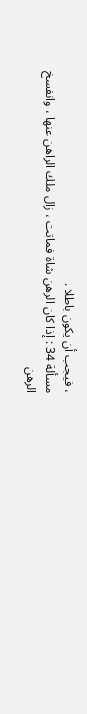، فيجب أن يكون باطلا .
مسألة 34 : إذا كان الرهن شاة فماتت ، زال ملك الراهن عنها ، وانفسخ
الرهن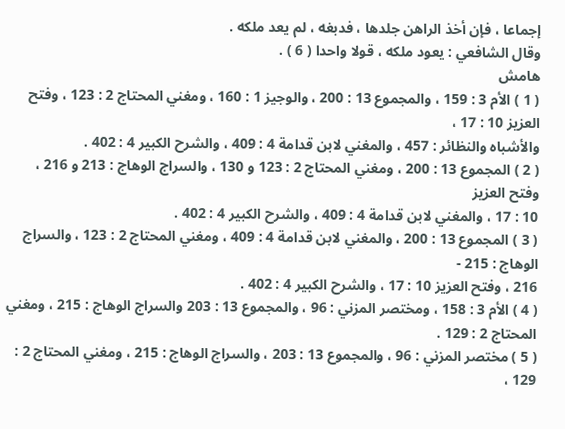إجماعا ، فإن أخذ الراهن جلدها ، فدبغه ، لم يعد ملكه .
وقال الشافعي : يعود ملكه ، قولا واحدا ( 6 ) .
هامش
( 1 ) الأم 3 : 159 ، والمجموع 13 : 200 ، والوجيز 1 : 160 ، ومغني المحتاج 2 : 123 ، وفتح العزيز 10 : 17 ،
والأشباه والنظائر : 457 ، والمغني لابن قدامة 4 : 409 ، والشرح الكبير 4 : 402 .
( 2 ) المجموع 13 : 200 ، ومغني المحتاج 2 : 123 و 130 ، والسراج الوهاج : 213 و 216 ، وفتح العزيز
10 : 17 ، والمغني لابن قدامة 4 : 409 ، والشرح الكبير 4 : 402 .
( 3 ) المجموع 13 : 200 ، والمغني لابن قدامة 4 : 409 ، ومغني المحتاج 2 : 123 ، والسراج الوهاج : 215 -
216 ، وفتح العزيز 10 : 17 ، والشرح الكبير 4 : 402 .
( 4 ) الأم 3 : 158 ، ومختصر المزني : 96 ، والمجموع 13 : 203 والسراج الوهاج : 215 ، ومغني المحتاج 2 : 129 .
( 5 ) مختصر المزني : 96 ، والمجموع 13 : 203 ، والسراج الوهاج : 215 ، ومغني المحتاج 2 : 129 ،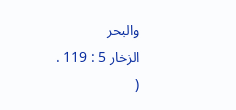والبحر
الزخار 5 : 119 .
(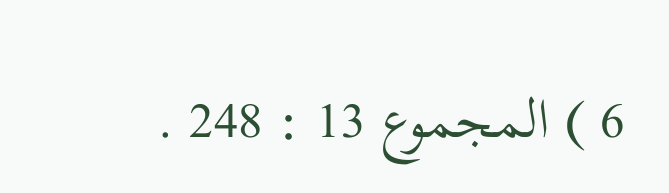6 ) المجموع 13 : 248 .